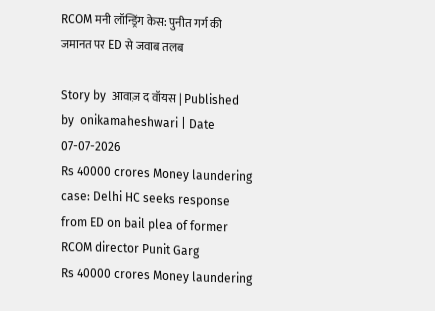RCOM मनी लॉन्ड्रिंग केस: पुनीत गर्ग की जमानत पर ED से जवाब तलब

Story by  आवाज़ द वॉयस | Published by  onikamaheshwari | Date 07-07-2026
Rs 40000 crores Money laundering case: Delhi HC seeks response from ED on bail plea of former RCOM director Punit Garg
Rs 40000 crores Money laundering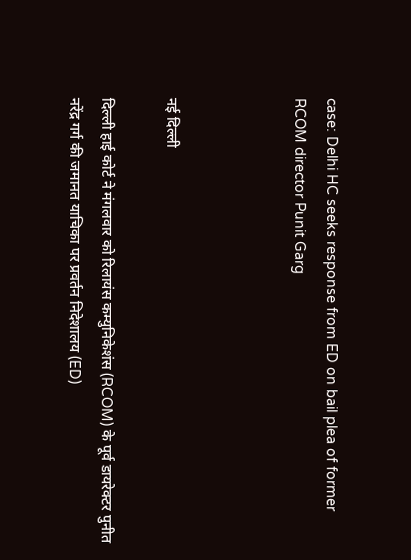case: Delhi HC seeks response from ED on bail plea of former RCOM director Punit Garg



नई दिल्ली

दिल्ली हाई कोर्ट ने मंगलवार को रिलायंस कम्युनिकेशंस (RCOM) के पूर्व डायरेक्टर पुनीत नरेंद्र गर्ग की जमानत याचिका पर प्रवर्तन निदेशालय (ED)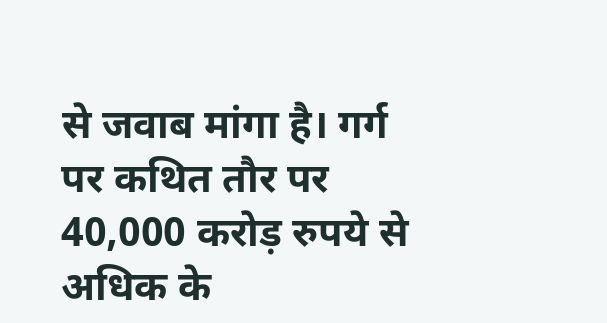से जवाब मांगा है। गर्ग पर कथित तौर पर 40,000 करोड़ रुपये से अधिक के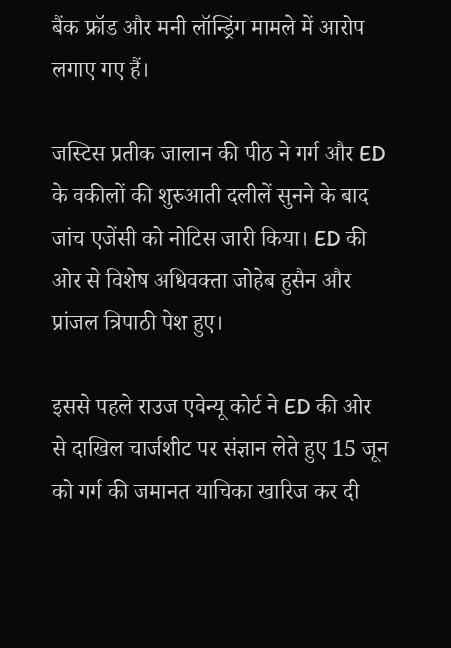बैंक फ्रॉड और मनी लॉन्ड्रिंग मामले में आरोप लगाए गए हैं।

जस्टिस प्रतीक जालान की पीठ ने गर्ग और ED के वकीलों की शुरुआती दलीलें सुनने के बाद जांच एजेंसी को नोटिस जारी किया। ED की ओर से विशेष अधिवक्ता जोहेब हुसैन और प्रांजल त्रिपाठी पेश हुए।

इससे पहले राउज एवेन्यू कोर्ट ने ED की ओर से दाखिल चार्जशीट पर संज्ञान लेते हुए 15 जून को गर्ग की जमानत याचिका खारिज कर दी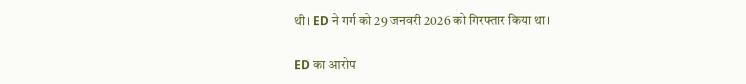थी। ED ने गर्ग को 29 जनवरी 2026 को गिरफ्तार किया था।

ED का आरोप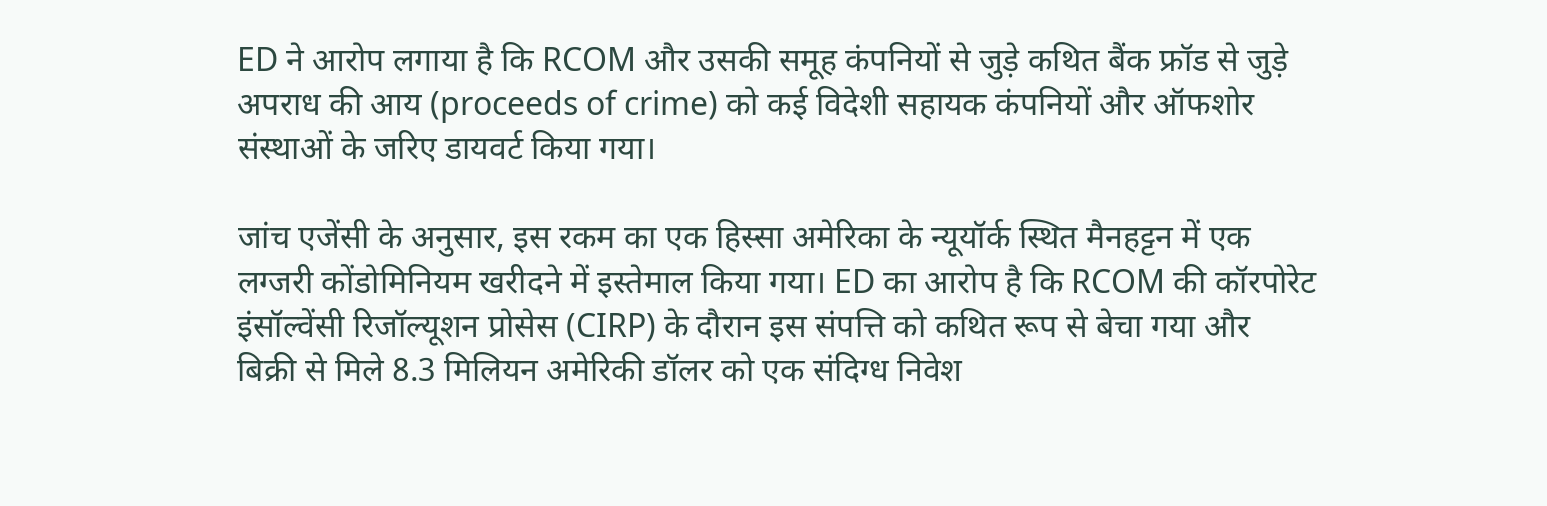ED ने आरोप लगाया है कि RCOM और उसकी समूह कंपनियों से जुड़े कथित बैंक फ्रॉड से जुड़े अपराध की आय (proceeds of crime) को कई विदेशी सहायक कंपनियों और ऑफशोर संस्थाओं के जरिए डायवर्ट किया गया।

जांच एजेंसी के अनुसार, इस रकम का एक हिस्सा अमेरिका के न्यूयॉर्क स्थित मैनहट्टन में एक लग्जरी कोंडोमिनियम खरीदने में इस्तेमाल किया गया। ED का आरोप है कि RCOM की कॉरपोरेट इंसॉल्वेंसी रिजॉल्यूशन प्रोसेस (CIRP) के दौरान इस संपत्ति को कथित रूप से बेचा गया और बिक्री से मिले 8.3 मिलियन अमेरिकी डॉलर को एक संदिग्ध निवेश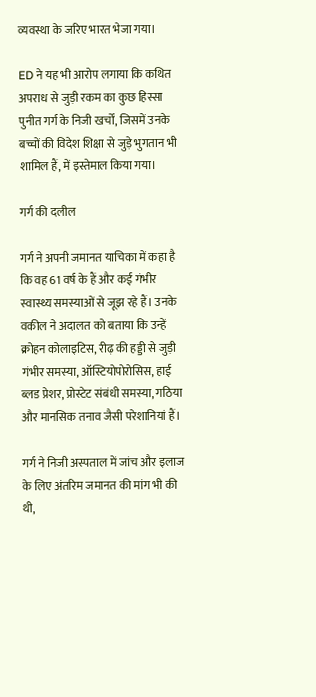व्यवस्था के जरिए भारत भेजा गया।

ED ने यह भी आरोप लगाया कि कथित अपराध से जुड़ी रकम का कुछ हिस्सा पुनीत गर्ग के निजी खर्चों, जिसमें उनके बच्चों की विदेश शिक्षा से जुड़े भुगतान भी शामिल हैं, में इस्तेमाल किया गया।

गर्ग की दलील

गर्ग ने अपनी जमानत याचिका में कहा है कि वह 61 वर्ष के हैं और कई गंभीर स्वास्थ्य समस्याओं से जूझ रहे हैं। उनके वकील ने अदालत को बताया कि उन्हें क्रोहन कोलाइटिस, रीढ़ की हड्डी से जुड़ी गंभीर समस्या, ऑस्टियोपोरोसिस, हाई ब्लड प्रेशर, प्रोस्टेट संबंधी समस्या, गठिया और मानसिक तनाव जैसी परेशानियां हैं।

गर्ग ने निजी अस्पताल में जांच और इलाज के लिए अंतरिम जमानत की मांग भी की थी,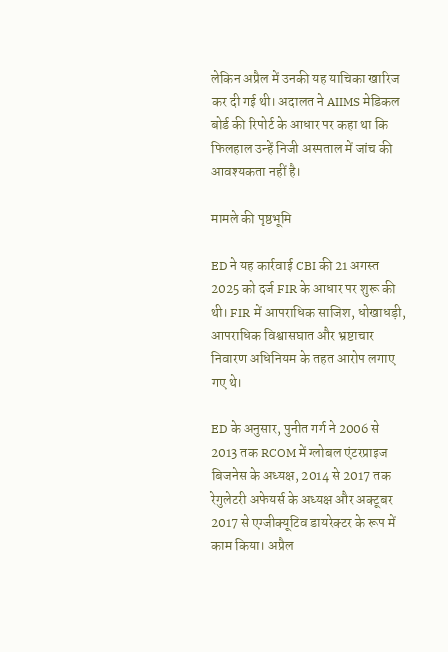लेकिन अप्रैल में उनकी यह याचिका खारिज कर दी गई थी। अदालत ने AIIMS मेडिकल बोर्ड की रिपोर्ट के आधार पर कहा था कि फिलहाल उन्हें निजी अस्पताल में जांच की आवश्यकता नहीं है।

मामले की पृष्ठभूमि

ED ने यह कार्रवाई CBI की 21 अगस्त 2025 को दर्ज FIR के आधार पर शुरू की थी। FIR में आपराधिक साजिश, धोखाधड़ी, आपराधिक विश्वासघात और भ्रष्टाचार निवारण अधिनियम के तहत आरोप लगाए गए थे।

ED के अनुसार, पुनीत गर्ग ने 2006 से 2013 तक RCOM में ग्लोबल एंटरप्राइज बिजनेस के अध्यक्ष, 2014 से 2017 तक रेगुलेटरी अफेयर्स के अध्यक्ष और अक्टूबर 2017 से एग्जीक्यूटिव डायरेक्टर के रूप में काम किया। अप्रैल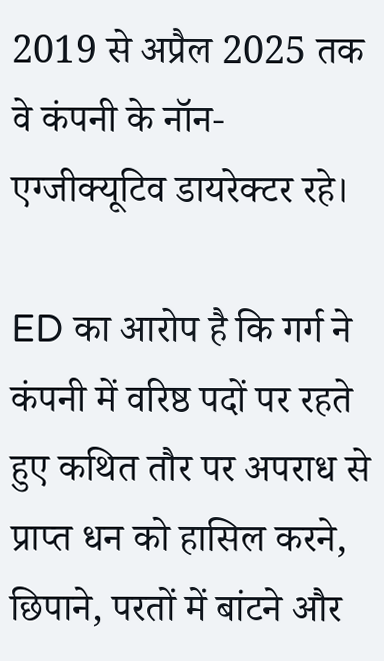2019 से अप्रैल 2025 तक वे कंपनी के नॉन-एग्जीक्यूटिव डायरेक्टर रहे।

ED का आरोप है कि गर्ग ने कंपनी में वरिष्ठ पदों पर रहते हुए कथित तौर पर अपराध से प्राप्त धन को हासिल करने, छिपाने, परतों में बांटने और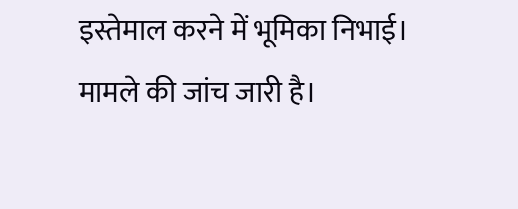इस्तेमाल करने में भूमिका निभाई। मामले की जांच जारी है।